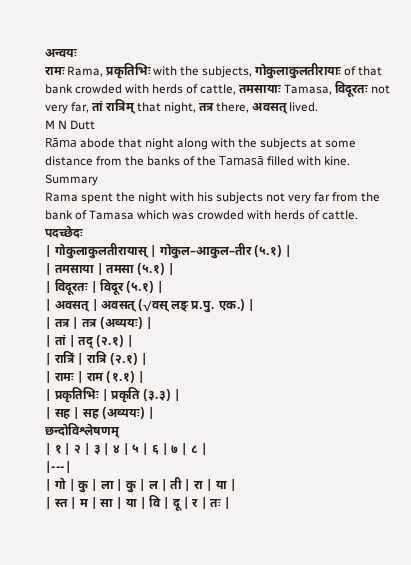अन्वयः
रामः Rama, प्रकृतिभिः with the subjects, गोकुलाकुलतीरायाः of that bank crowded with herds of cattle, तमसायाः Tamasa, विदूरतः not very far, तां रात्रिम् that night, तत्र there, अवसत् lived.
M N Dutt
Rāma abode that night along with the subjects at some distance from the banks of the Tamasā filled with kine.
Summary
Rama spent the night with his subjects not very far from the bank of Tamasa which was crowded with herds of cattle.
पदच्छेदः
| गोकुलाकुलतीरायास् | गोकुल–आकुल–तीर (५.१) |
| तमसाया | तमसा (५.१) |
| विदूरतः | विदूर (५.१) |
| अवसत् | अवसत् (√वस् लङ् प्र.पु. एक.) |
| तत्र | तत्र (अव्ययः) |
| तां | तद् (२.१) |
| रात्रिं | रात्रि (२.१) |
| रामः | राम (१.१) |
| प्रकृतिभिः | प्रकृति (३.३) |
| सह | सह (अव्ययः) |
छन्दोविश्लेषणम्
| १ | २ | ३ | ४ | ५ | ६ | ७ | ८ |
|---|
| गो | कु | ला | कु | ल | ती | रा | या |
| स्त | म | सा | या | वि | दू | र | तः |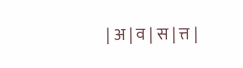| अ | व | स | त्त |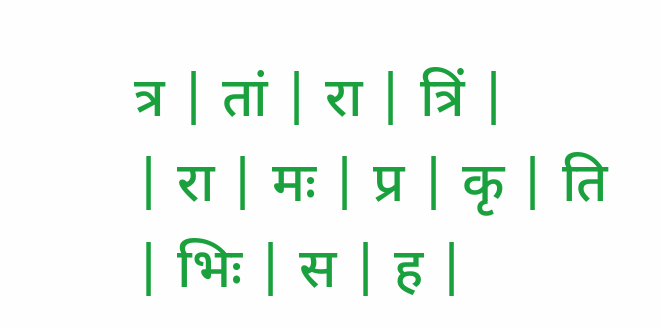त्र | तां | रा | त्रिं |
| रा | मः | प्र | कृ | ति | भिः | स | ह |